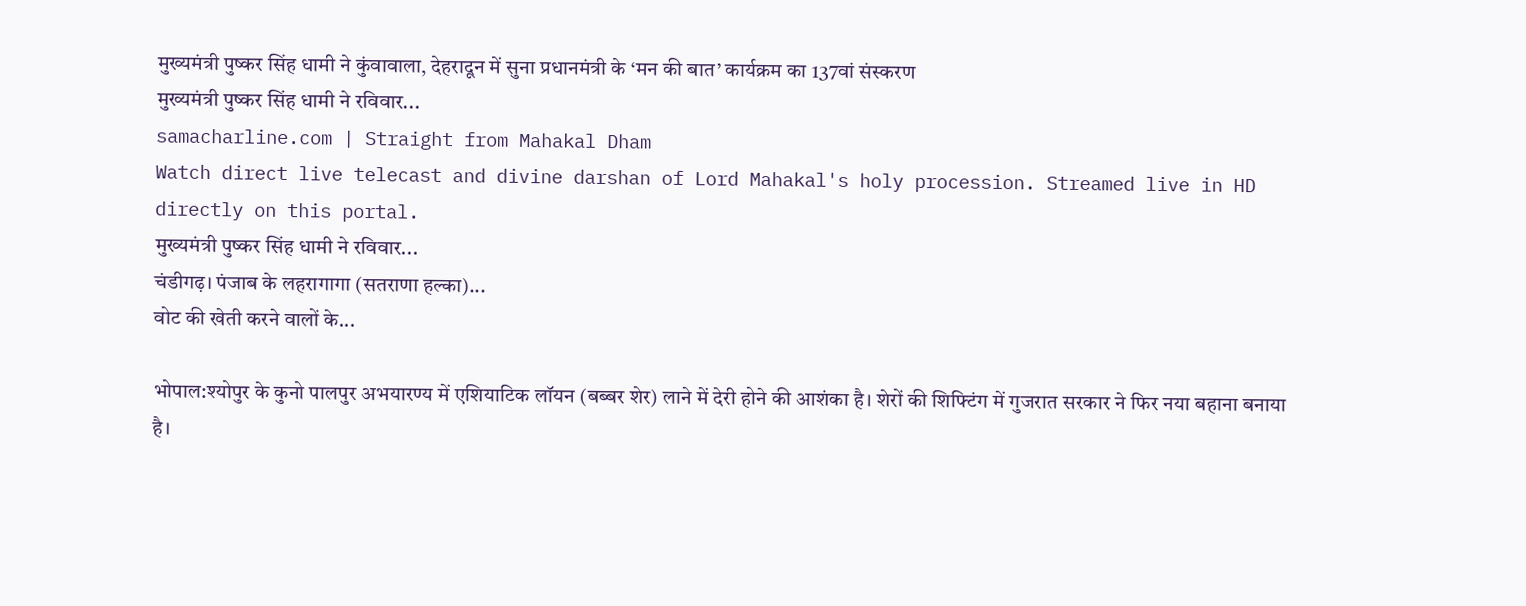मुख्यमंत्री पुष्कर सिंह धामी ने कुंवावाला, देहरादून में सुना प्रधानमंत्री के ‘मन की बात’ कार्यक्रम का 137वां संस्करण
मुख्यमंत्री पुष्कर सिंह धामी ने रविवार...
samacharline.com | Straight from Mahakal Dham
Watch direct live telecast and divine darshan of Lord Mahakal's holy procession. Streamed live in HD directly on this portal.
मुख्यमंत्री पुष्कर सिंह धामी ने रविवार...
चंडीगढ़। पंजाब के लहरागागा (सतराणा हल्का)...
वोट की खेती करने वालों के...

भोपाल:श्योपुर के कुनो पालपुर अभयारण्य में एशियाटिक लॉयन (बब्बर शेर) लाने में देरी होने की आशंका है। शेरों की शिफ्टिंग में गुजरात सरकार ने फिर नया बहाना बनाया है।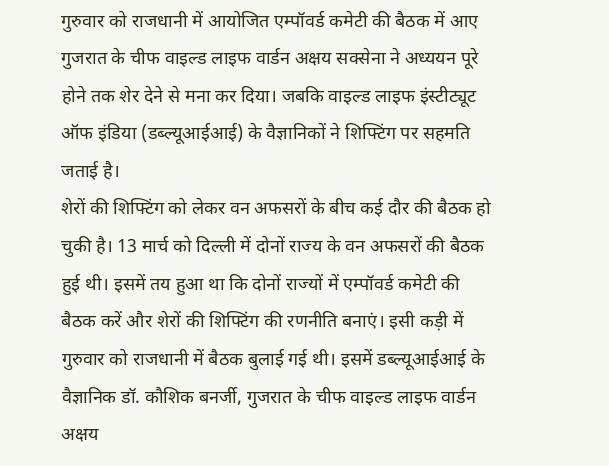गुरुवार को राजधानी में आयोजित एम्पॉवर्ड कमेटी की बैठक में आए गुजरात के चीफ वाइल्ड लाइफ वार्डन अक्षय सक्सेना ने अध्ययन पूरे होने तक शेर देने से मना कर दिया। जबकि वाइल्ड लाइफ इंस्टीट्यूट ऑफ इंडिया (डब्ल्यूआईआई) के वैज्ञानिकों ने शिफ्टिंग पर सहमति जताई है।
शेरों की शिफ्टिंग को लेकर वन अफसरों के बीच कई दौर की बैठक हो चुकी है। 13 मार्च को दिल्ली में दोनों राज्य के वन अफसरों की बैठक हुई थी। इसमें तय हुआ था कि दोनों राज्यों में एम्पॉवर्ड कमेटी की बैठक करें और शेरों की शिफ्टिंग की रणनीति बनाएं। इसी कड़ी में गुरुवार को राजधानी में बैठक बुलाई गई थी। इसमें डब्ल्यूआईआई के वैज्ञानिक डॉ. कौशिक बनर्जी, गुजरात के चीफ वाइल्ड लाइफ वार्डन अक्षय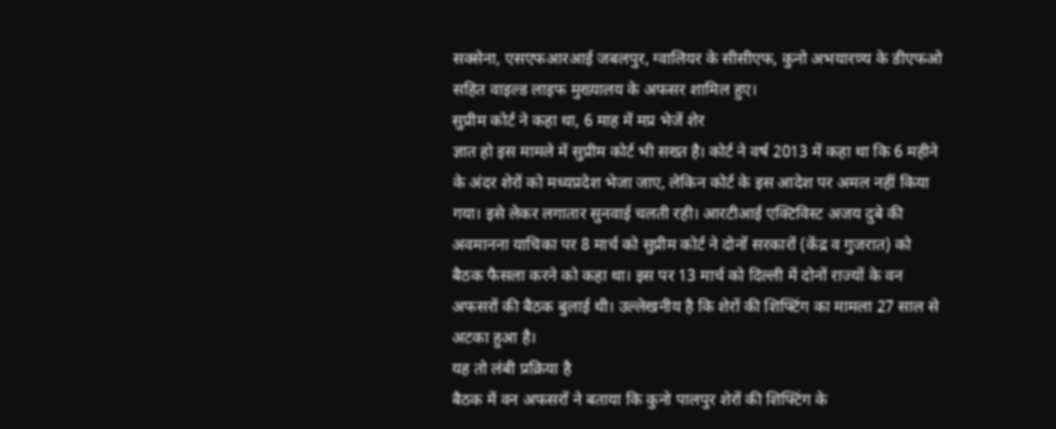सक्सेना, एसएफआरआई जबलपुर, ग्वालियर के सीसीएफ, कुनो अभयारण्य के डीएफओ सहित वाइल्ड लाइफ मुख्यालय के अफसर शामिल हुए।
सुप्रीम कोर्ट ने कहा था, 6 माह में मप्र भेजें शेर
ज्ञात हो इस मामले में सुप्रीम कोर्ट भी सख्त है। कोर्ट ने वर्ष 2013 में कहा था कि 6 महीने के अंदर शेरों को मध्यप्रदेश भेजा जाए, लेकिन कोर्ट के इस आदेश पर अमल नहीं किया गया। इसे लेकर लगातार सुनवाई चलती रही। आरटीआई एक्टिविस्ट अजय दुबे की अवमानना याचिका पर 8 मार्च को सुप्रीम कोर्ट ने दोनों सरकारों (केंद्र व गुजरात) को बैठक फैसला करने को कहा था। इस पर 13 मार्च को दिल्ली में दोनों राज्यों के वन अफसरों की बैठक बुलाई थी। उल्लेखनीय है कि शेरों की शिफ्टिंग का मामला 27 साल से अटका हुआ है।
यह तो लंबी प्रक्रिया है
बैठक में वन अफसरों ने बताया कि कुनो पालपुर शेरों की शिफ्टिंग के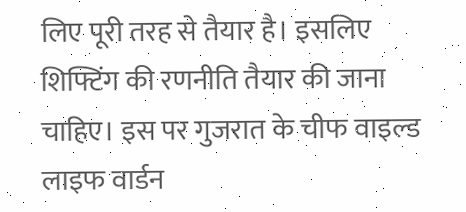लिए पूरी तरह से तैयार है। इसलिए शिफ्टिंग की रणनीति तैयार की जाना चाहिए। इस पर गुजरात के चीफ वाइल्ड लाइफ वार्डन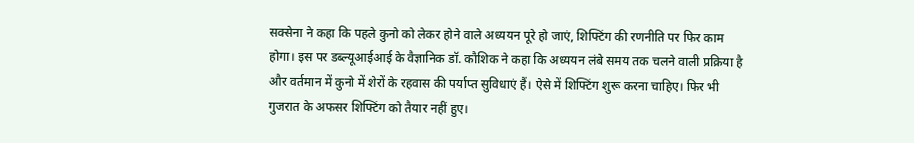सक्सेना ने कहा कि पहले कुनो को लेकर होने वाले अध्ययन पूरे हो जाएं, शिफ्टिंग की रणनीति पर फिर काम होगा। इस पर डब्ल्यूआईआई के वैज्ञानिक डॉ. कौशिक ने कहा कि अध्ययन लंबे समय तक चलने वाली प्रक्रिया है और वर्तमान में कुनो में शेरों के रहवास की पर्याप्त सुविधाएं हैं। ऐसे में शिफ्टिंग शुरू करना चाहिए। फिर भी गुजरात के अफसर शिफ्टिंग को तैयार नहीं हुए।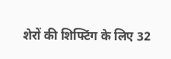शेरों की शिफ्टिंग के लिए 32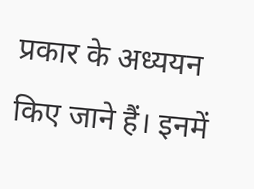प्रकार के अध्ययन किए जाने हैं। इनमें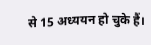से 15 अध्ययन हो चुके हैं।